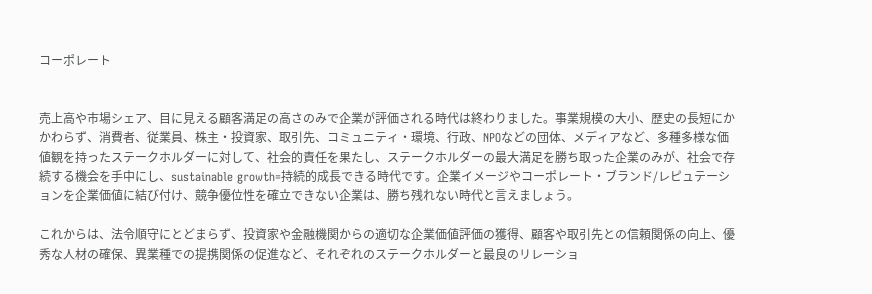コーポレート


売上高や市場シェア、目に見える顧客満足の高さのみで企業が評価される時代は終わりました。事業規模の大小、歴史の長短にかかわらず、消費者、従業員、株主・投資家、取引先、コミュニティ・環境、行政、NPOなどの団体、メディアなど、多種多様な価値観を持ったステークホルダーに対して、社会的責任を果たし、ステークホルダーの最大満足を勝ち取った企業のみが、社会で存続する機会を手中にし、sustainable growth=持続的成長できる時代です。企業イメージやコーポレート・ブランド/レピュテーションを企業価値に結び付け、競争優位性を確立できない企業は、勝ち残れない時代と言えましょう。

これからは、法令順守にとどまらず、投資家や金融機関からの適切な企業価値評価の獲得、顧客や取引先との信頼関係の向上、優秀な人材の確保、異業種での提携関係の促進など、それぞれのステークホルダーと最良のリレーショ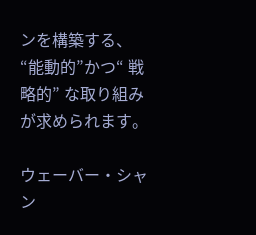ンを構築する、“能動的”かつ“ 戦略的” な取り組みが求められます。

ウェーバー・シャン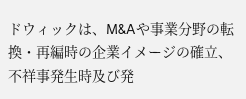ドウィックは、M&Aや事業分野の転換・再編時の企業イメージの確立、不祥事発生時及び発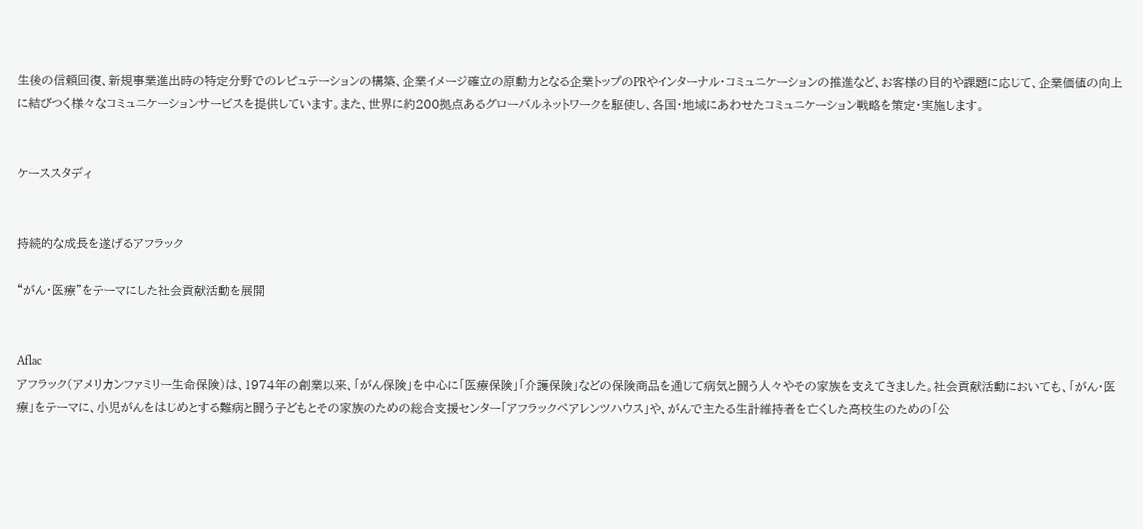生後の信頼回復、新規事業進出時の特定分野でのレピュテーションの構築、企業イメージ確立の原動力となる企業トップのPRやインターナル・コミュニケーションの推進など、お客様の目的や課題に応じて、企業価値の向上に結びつく様々なコミュニケーションサービスを提供しています。また、世界に約200拠点あるグローバルネットワークを駆使し、各国・地域にあわせたコミュニケーション戦略を策定・実施します。


ケーススタディ


持続的な成長を遂げるアフラック

“がん・医療”をテーマにした社会貢献活動を展開


Aflac
アフラック(アメリカンファミリー生命保険)は、1974年の創業以来、「がん保険」を中心に「医療保険」「介護保険」などの保険商品を通じて病気と闘う人々やその家族を支えてきました。社会貢献活動においても、「がん・医療」をテーマに、小児がんをはじめとする難病と闘う子どもとその家族のための総合支援センター「アフラックペアレンツハウス」や、がんで主たる生計維持者を亡くした高校生のための「公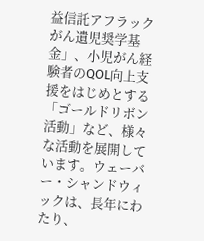益信託アフラックがん遺児奨学基金」、小児がん経験者のQOL向上支援をはじめとする「ゴールドリボン活動」など、様々な活動を展開しています。ウェーバー・シャンドウィックは、長年にわたり、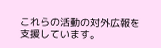これらの活動の対外広報を支援しています。